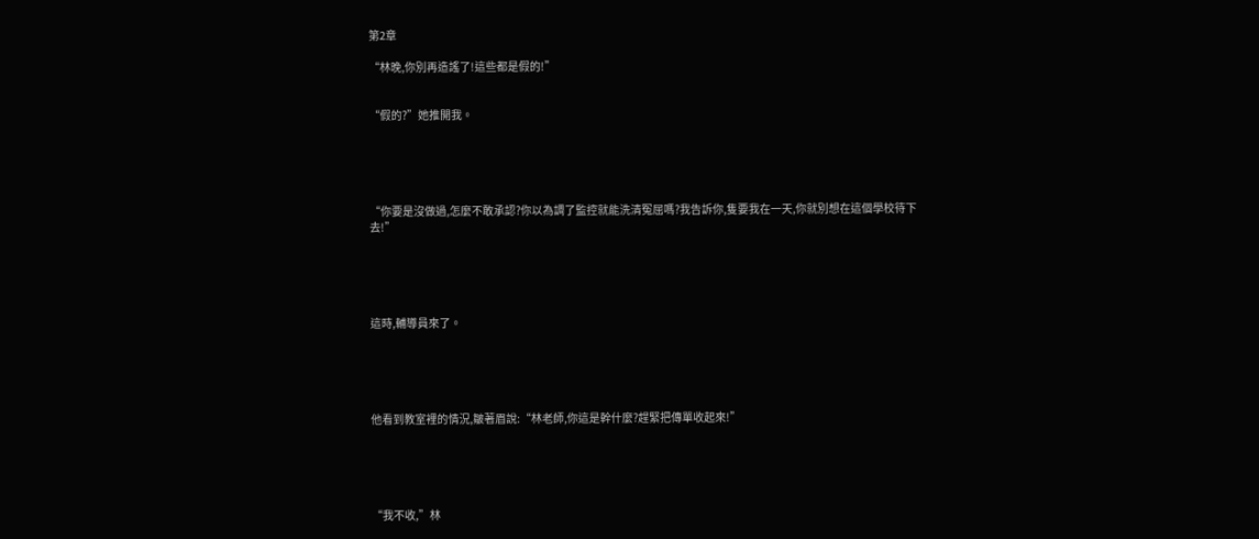第2章

“林晚,你別再造謠了!這些都是假的!”


“假的?”她推開我。





“你要是沒做過,怎麼不敢承認?你以為調了監控就能洗清冤屈嗎?我告訴你,隻要我在一天,你就別想在這個學校待下去!”





這時,輔導員來了。





他看到教室裡的情況,皺著眉說:“林老師,你這是幹什麼?趕緊把傳單收起來!”





“我不收,”林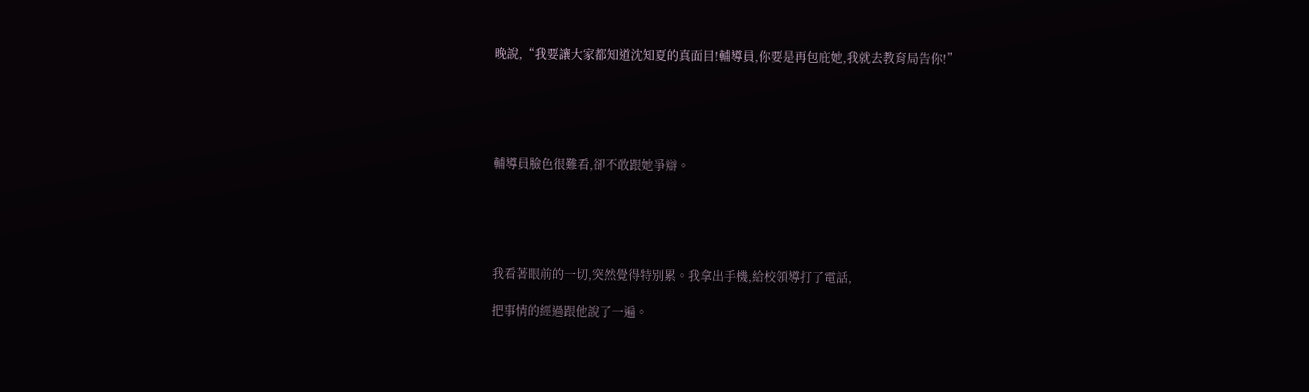晚說,“我要讓大家都知道沈知夏的真面目!輔導員,你要是再包庇她,我就去教育局告你!”





輔導員臉色很難看,卻不敢跟她爭辯。





我看著眼前的一切,突然覺得特別累。我拿出手機,給校領導打了電話,

把事情的經過跟他說了一遍。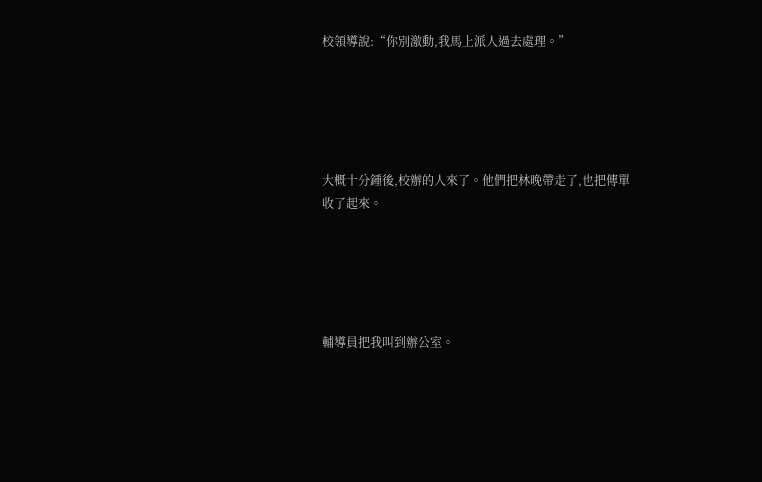校領導說:“你別激動,我馬上派人過去處理。”





大概十分鍾後,校辦的人來了。他們把林晚帶走了,也把傳單收了起來。





輔導員把我叫到辦公室。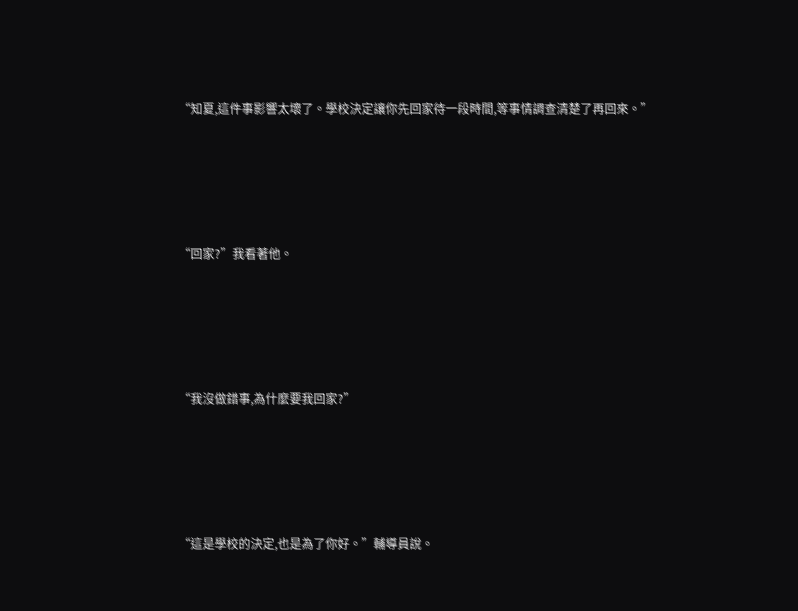“知夏,這件事影響太壞了。學校決定讓你先回家待一段時間,等事情調查清楚了再回來。”





“回家?”我看著他。





“我沒做錯事,為什麼要我回家?”





“這是學校的決定,也是為了你好。”輔導員說。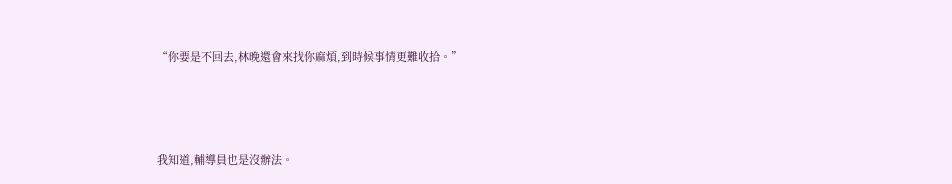“你要是不回去,林晚還會來找你麻煩,到時候事情更難收拾。”





我知道,輔導員也是沒辦法。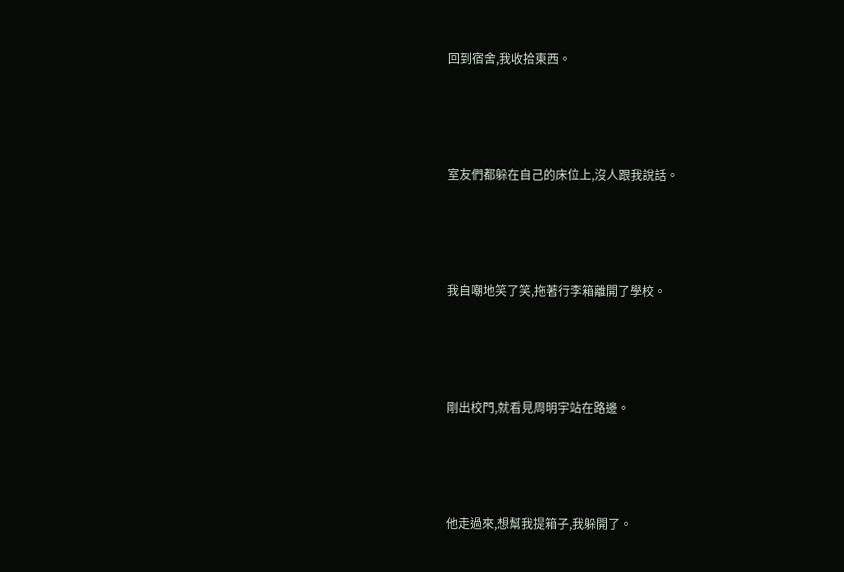回到宿舍,我收拾東西。





室友們都躲在自己的床位上,沒人跟我說話。





我自嘲地笑了笑,拖著行李箱離開了學校。





剛出校門,就看見周明宇站在路邊。





他走過來,想幫我提箱子,我躲開了。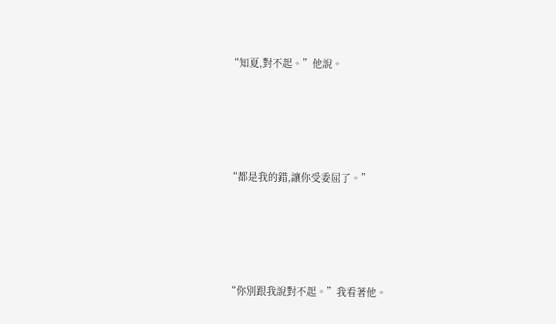“知夏,對不起。”他說。





“都是我的錯,讓你受委屈了。”





“你別跟我說對不起。”我看著他。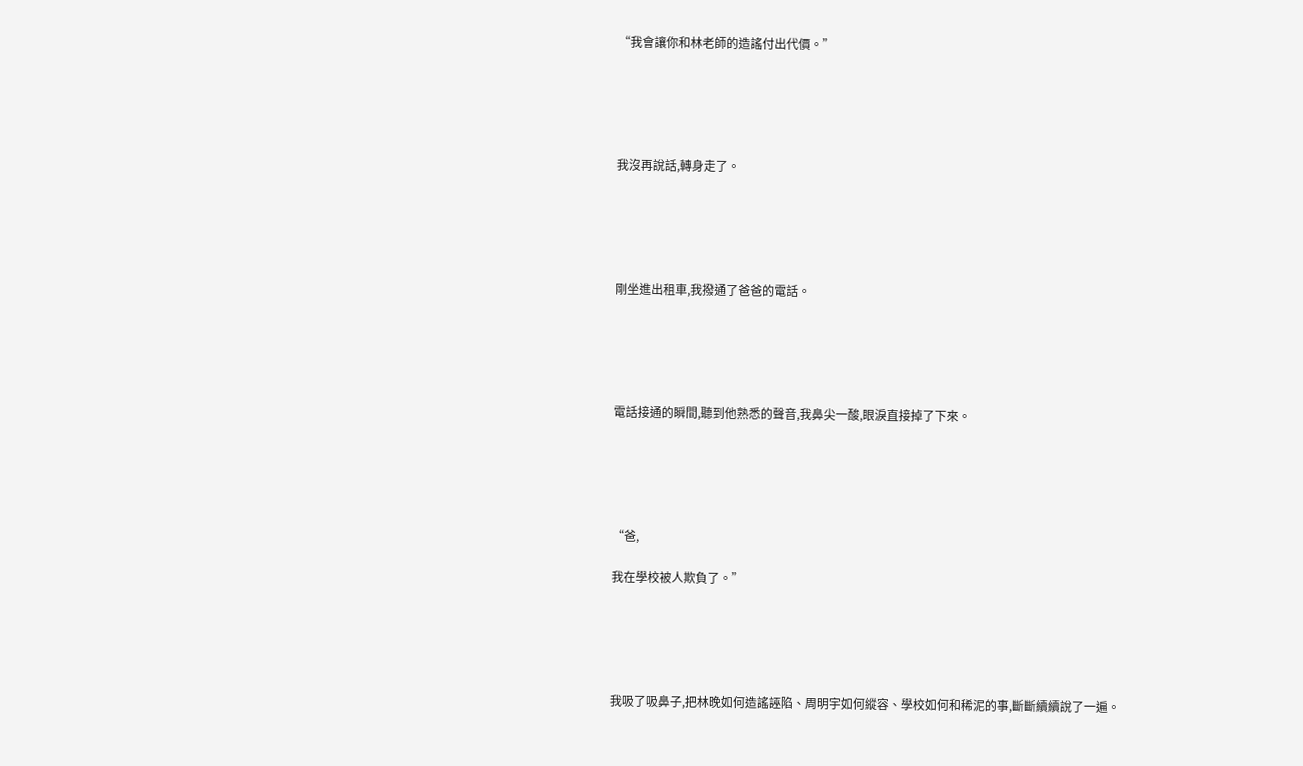“我會讓你和林老師的造謠付出代價。”





我沒再說話,轉身走了。





剛坐進出租車,我撥通了爸爸的電話。





電話接通的瞬間,聽到他熟悉的聲音,我鼻尖一酸,眼淚直接掉了下來。





“爸,

我在學校被人欺負了。”





我吸了吸鼻子,把林晚如何造謠誣陷、周明宇如何縱容、學校如何和稀泥的事,斷斷續續說了一遍。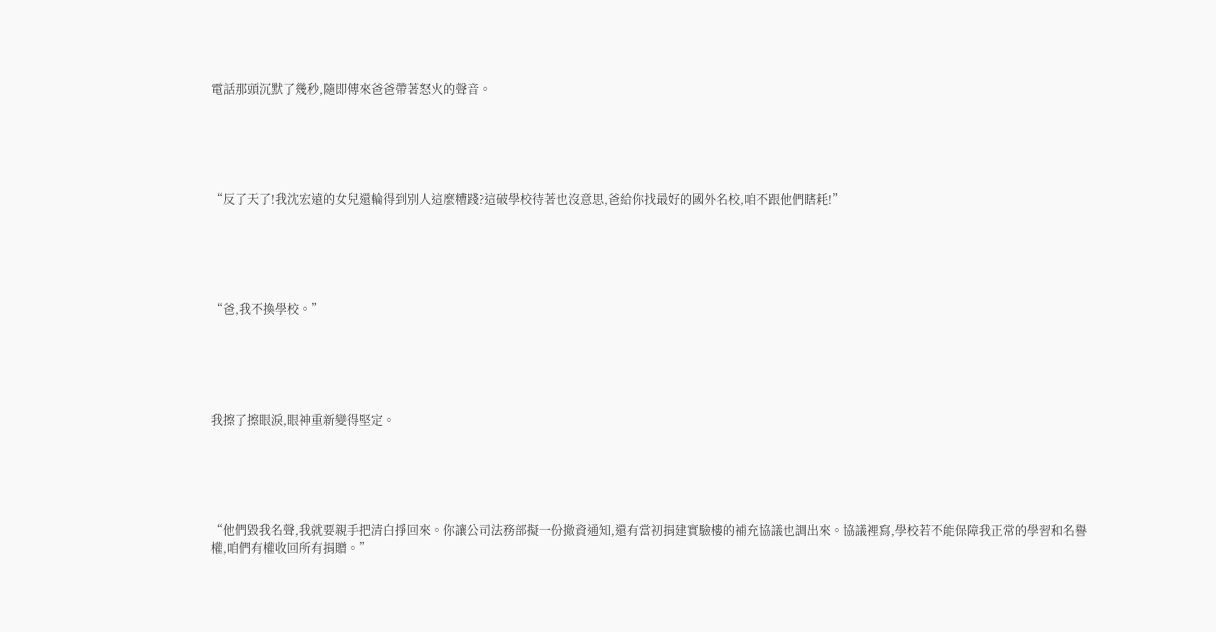電話那頭沉默了幾秒,隨即傳來爸爸帶著怒火的聲音。





“反了天了!我沈宏遠的女兒還輪得到別人這麼糟踐?這破學校待著也沒意思,爸給你找最好的國外名校,咱不跟他們瞎耗!”





“爸,我不換學校。”





我擦了擦眼淚,眼神重新變得堅定。





“他們毀我名聲,我就要親手把清白掙回來。你讓公司法務部擬一份撤資通知,還有當初捐建實驗樓的補充協議也調出來。協議裡寫,學校若不能保障我正常的學習和名譽權,咱們有權收回所有捐贈。”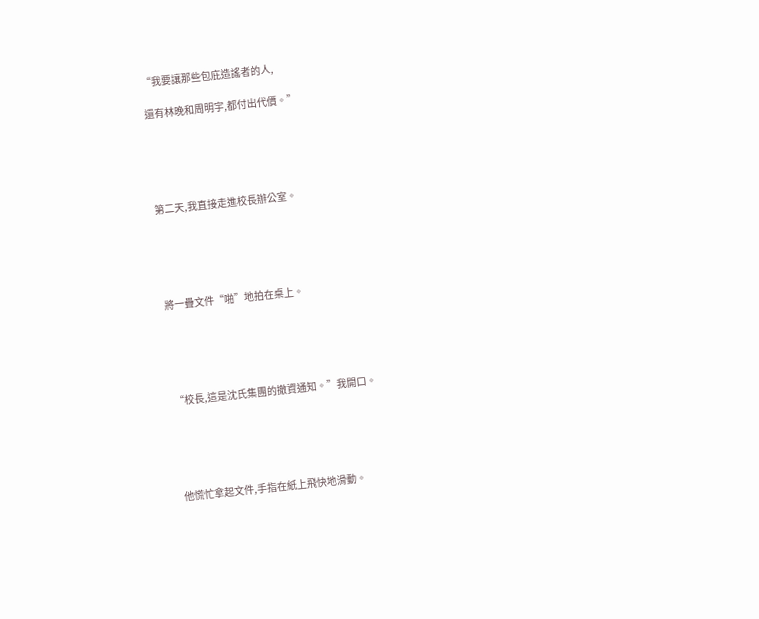“我要讓那些包庇造謠者的人,

還有林晚和周明宇,都付出代價。”





第二天,我直接走進校長辦公室。





將一疊文件“啪”地拍在桌上。





“校長,這是沈氏集團的撤資通知。”我開口。





他慌忙拿起文件,手指在紙上飛快地滑動。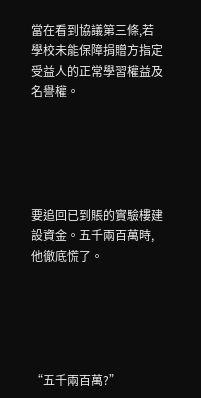當在看到協議第三條,若學校未能保障捐贈方指定受益人的正常學習權益及名譽權。





要追回已到賬的實驗樓建設資金。五千兩百萬時,他徹底慌了。





“五千兩百萬?”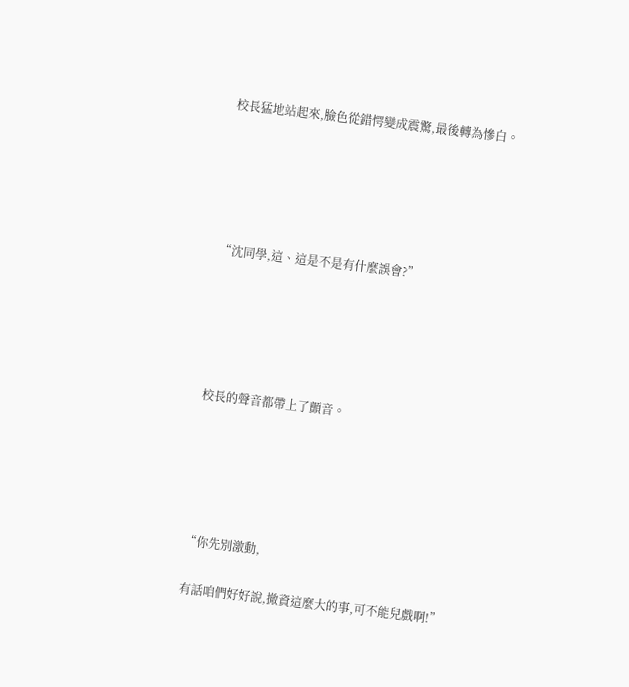校長猛地站起來,臉色從錯愕變成震驚,最後轉為慘白。





“沈同學,這、這是不是有什麼誤會?”





校長的聲音都帶上了顫音。





“你先別激動,

有話咱們好好說,撤資這麼大的事,可不能兒戲啊!”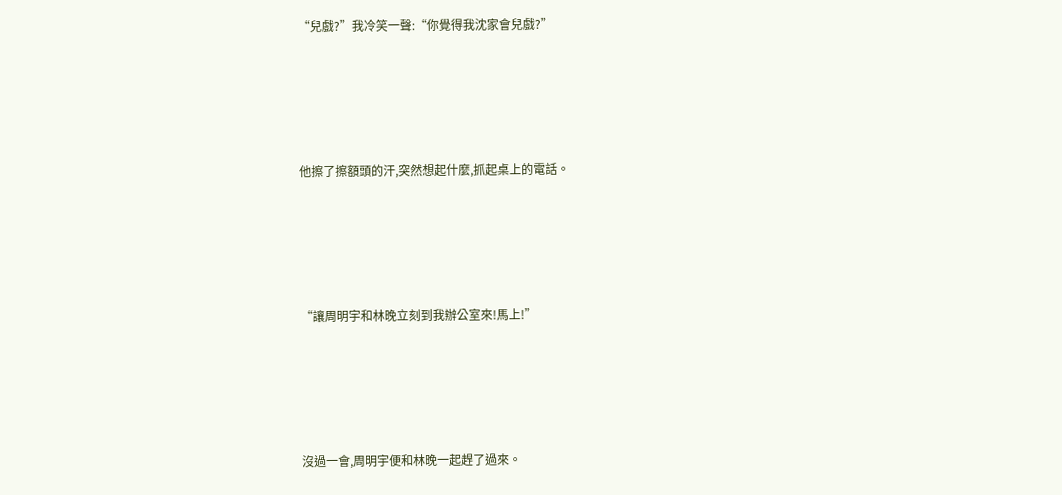“兒戲?”我冷笑一聲:“你覺得我沈家會兒戲?”





他擦了擦額頭的汗,突然想起什麼,抓起桌上的電話。





“讓周明宇和林晚立刻到我辦公室來!馬上!”





沒過一會,周明宇便和林晚一起趕了過來。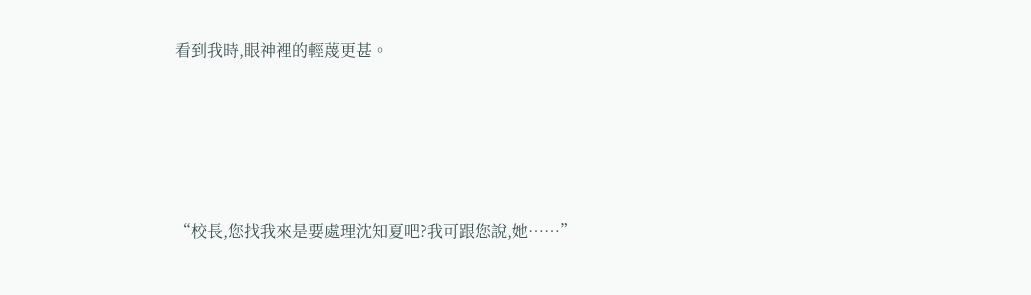看到我時,眼神裡的輕蔑更甚。





“校長,您找我來是要處理沈知夏吧?我可跟您說,她……”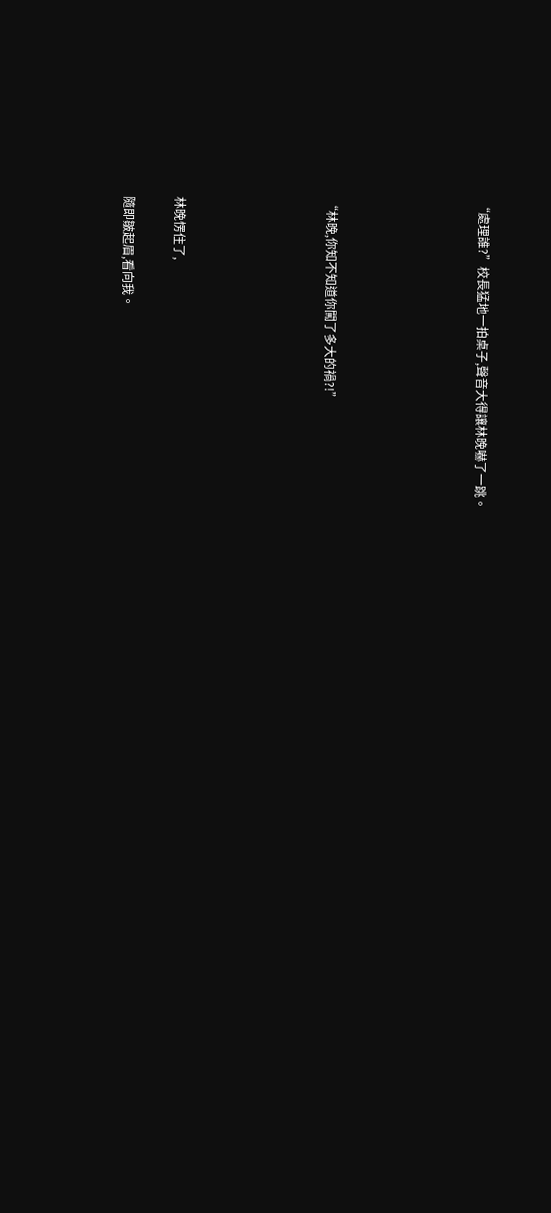“處理誰?”校長猛地一拍桌子,聲音大得讓林晚嚇了一跳。





“林晚,你知不知道你闖了多大的禍?!”





林晚愣住了,

隨即皺起眉,看向我。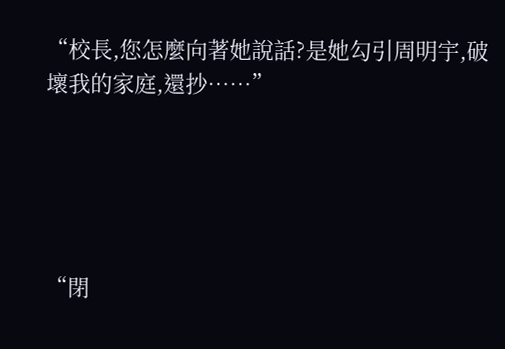“校長,您怎麼向著她說話?是她勾引周明宇,破壞我的家庭,還抄……”





“閉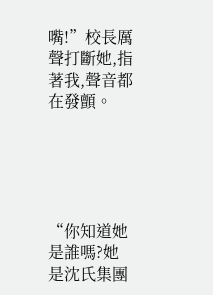嘴!”校長厲聲打斷她,指著我,聲音都在發顫。





“你知道她是誰嗎?她是沈氏集團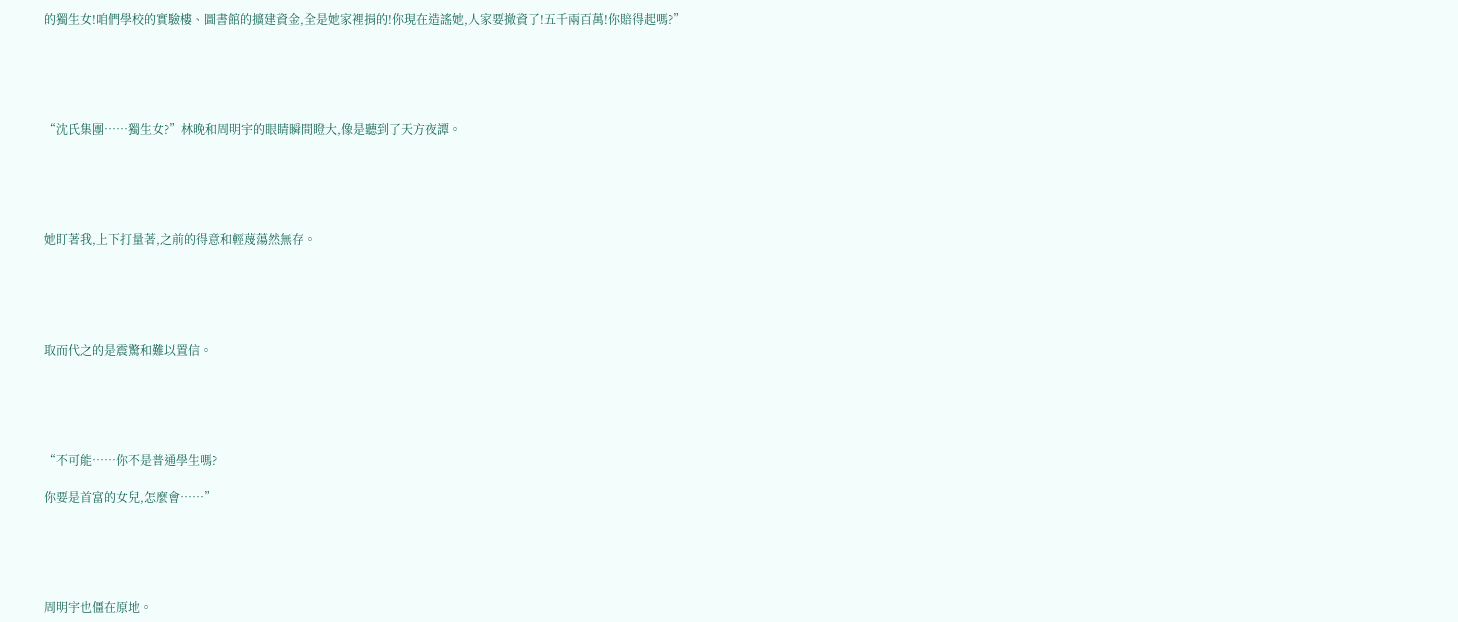的獨生女!咱們學校的實驗樓、圖書館的擴建資金,全是她家裡捐的!你現在造謠她,人家要撤資了!五千兩百萬!你賠得起嗎?”





“沈氏集團……獨生女?”林晚和周明宇的眼睛瞬間瞪大,像是聽到了天方夜譚。





她盯著我,上下打量著,之前的得意和輕蔑蕩然無存。





取而代之的是震驚和難以置信。





“不可能……你不是普通學生嗎?

你要是首富的女兒,怎麼會……”





周明宇也僵在原地。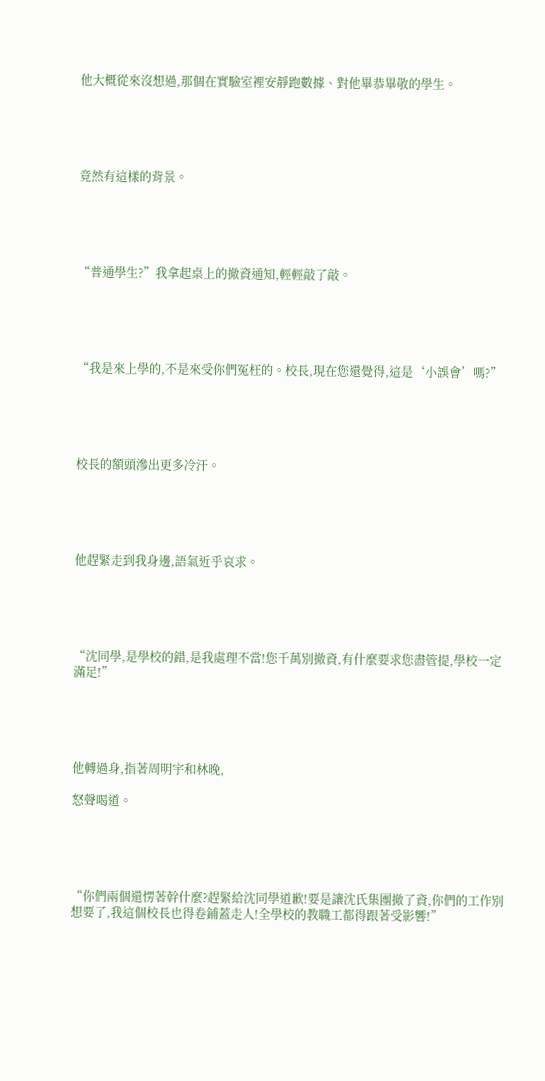他大概從來沒想過,那個在實驗室裡安靜跑數據、對他畢恭畢敬的學生。





竟然有這樣的背景。





“普通學生?”我拿起桌上的撤資通知,輕輕敲了敲。





“我是來上學的,不是來受你們冤枉的。校長,現在您還覺得,這是‘小誤會’嗎?”





校長的額頭滲出更多冷汗。





他趕緊走到我身邊,語氣近乎哀求。





“沈同學,是學校的錯,是我處理不當!您千萬別撤資,有什麼要求您盡管提,學校一定滿足!”





他轉過身,指著周明宇和林晚,

怒聲喝道。





“你們兩個還愣著幹什麼?趕緊給沈同學道歉!要是讓沈氏集團撤了資,你們的工作別想要了,我這個校長也得卷鋪蓋走人!全學校的教職工都得跟著受影響!”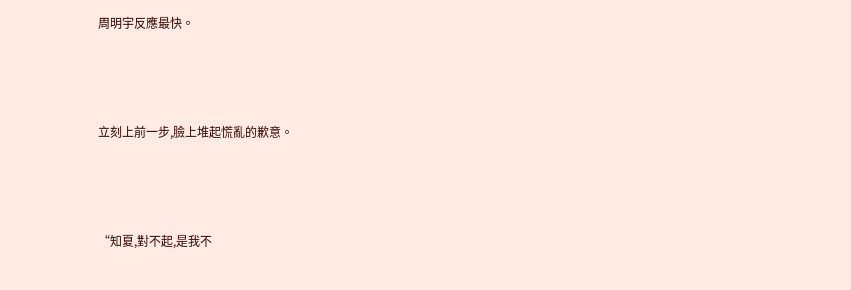周明宇反應最快。





立刻上前一步,臉上堆起慌亂的歉意。





“知夏,對不起,是我不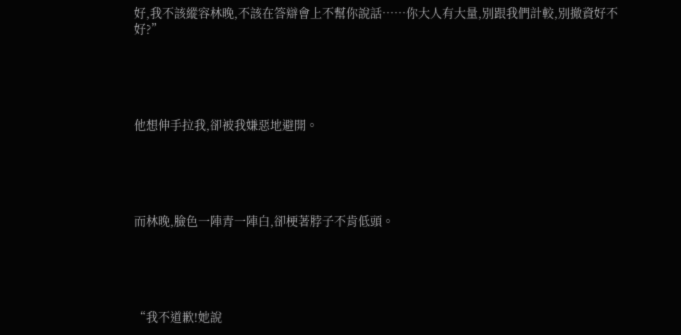好,我不該縱容林晚,不該在答辯會上不幫你說話……你大人有大量,別跟我們計較,別撤資好不好?”





他想伸手拉我,卻被我嫌惡地避開。





而林晚,臉色一陣青一陣白,卻梗著脖子不肯低頭。





“我不道歉!她說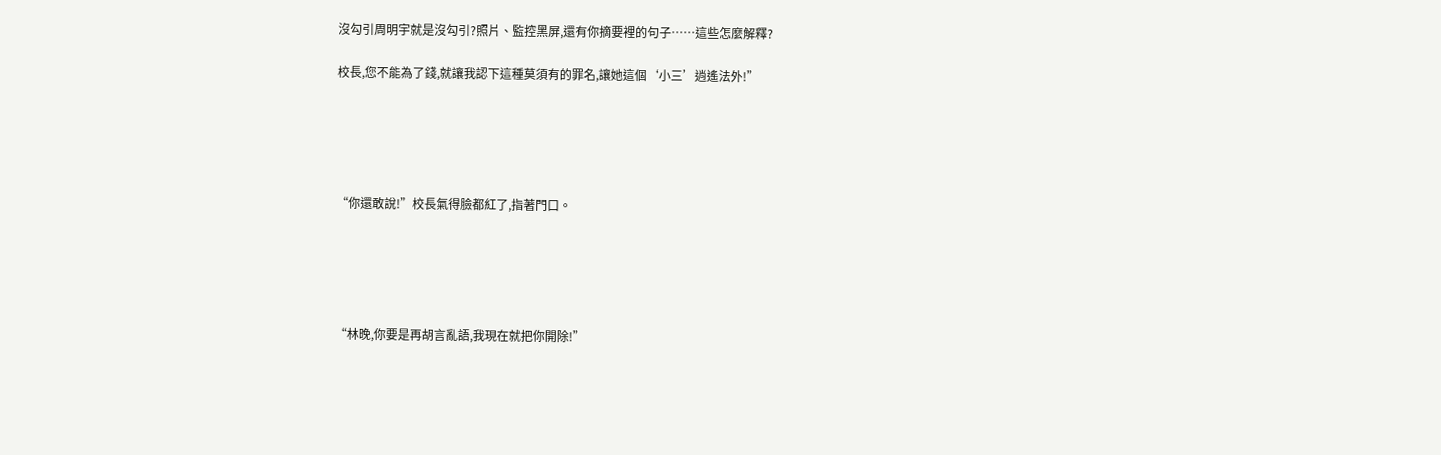沒勾引周明宇就是沒勾引?照片、監控黑屏,還有你摘要裡的句子……這些怎麼解釋?

校長,您不能為了錢,就讓我認下這種莫須有的罪名,讓她這個‘小三’逍遙法外!”





“你還敢說!”校長氣得臉都紅了,指著門口。





“林晚,你要是再胡言亂語,我現在就把你開除!”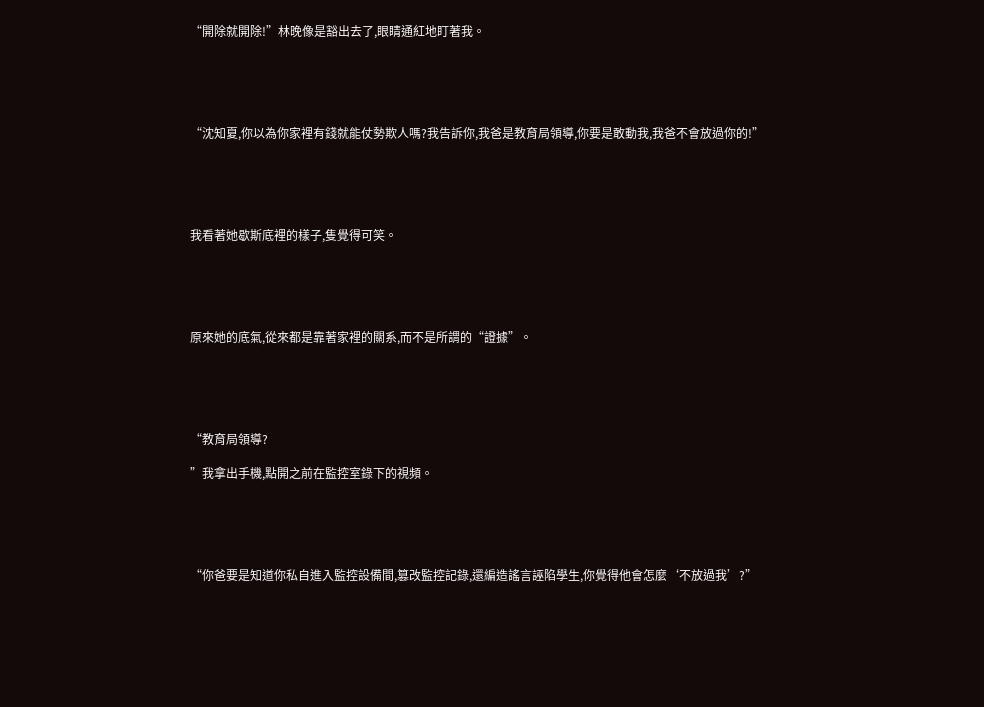“開除就開除!”林晚像是豁出去了,眼睛通紅地盯著我。





“沈知夏,你以為你家裡有錢就能仗勢欺人嗎?我告訴你,我爸是教育局領導,你要是敢動我,我爸不會放過你的!”





我看著她歇斯底裡的樣子,隻覺得可笑。





原來她的底氣,從來都是靠著家裡的關系,而不是所謂的“證據”。





“教育局領導?

”我拿出手機,點開之前在監控室錄下的視頻。





“你爸要是知道你私自進入監控設備間,篡改監控記錄,還編造謠言誣陷學生,你覺得他會怎麼‘不放過我’?”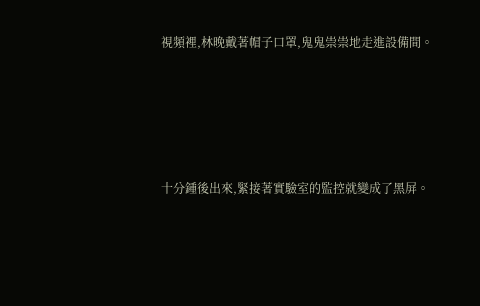視頻裡,林晚戴著帽子口罩,鬼鬼祟祟地走進設備間。





十分鍾後出來,緊接著實驗室的監控就變成了黑屏。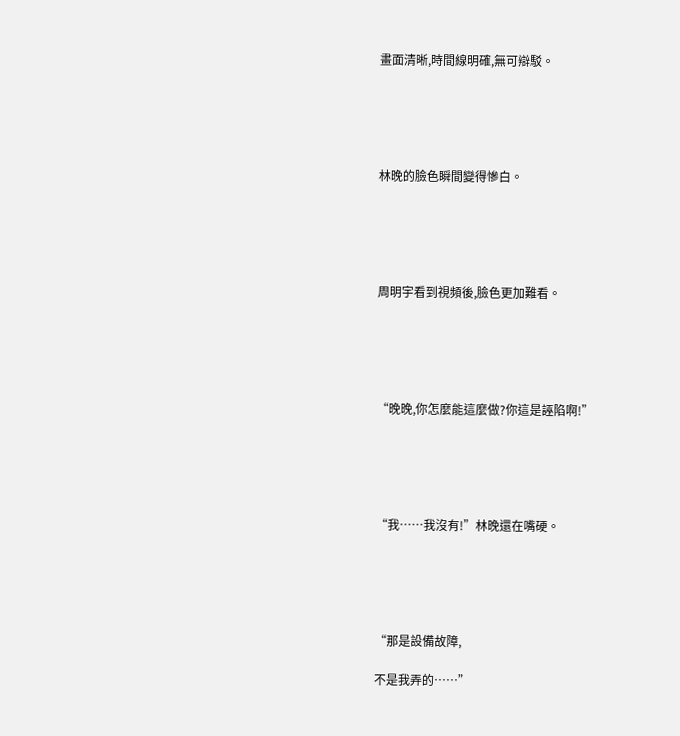畫面清晰,時間線明確,無可辯駁。





林晚的臉色瞬間變得慘白。





周明宇看到視頻後,臉色更加難看。





“晚晚,你怎麼能這麼做?你這是誣陷啊!”





“我……我沒有!”林晚還在嘴硬。





“那是設備故障,

不是我弄的……”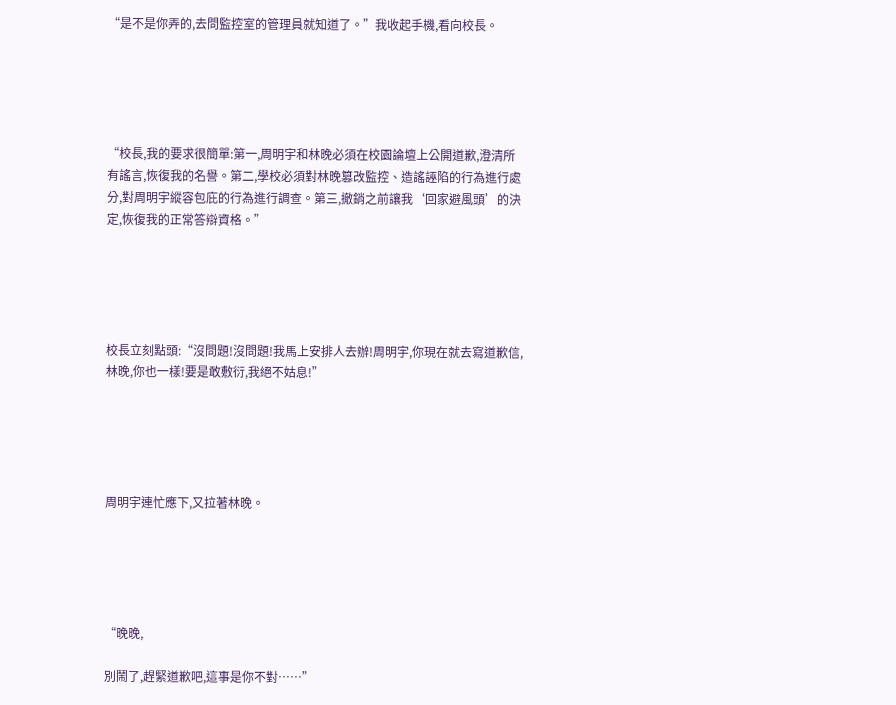“是不是你弄的,去問監控室的管理員就知道了。”我收起手機,看向校長。





“校長,我的要求很簡單:第一,周明宇和林晚必須在校園論壇上公開道歉,澄清所有謠言,恢復我的名譽。第二,學校必須對林晚篡改監控、造謠誣陷的行為進行處分,對周明宇縱容包庇的行為進行調查。第三,撤銷之前讓我‘回家避風頭’的決定,恢復我的正常答辯資格。”





校長立刻點頭:“沒問題!沒問題!我馬上安排人去辦!周明宇,你現在就去寫道歉信,林晚,你也一樣!要是敢敷衍,我絕不姑息!”





周明宇連忙應下,又拉著林晚。





“晚晚,

別鬧了,趕緊道歉吧,這事是你不對……”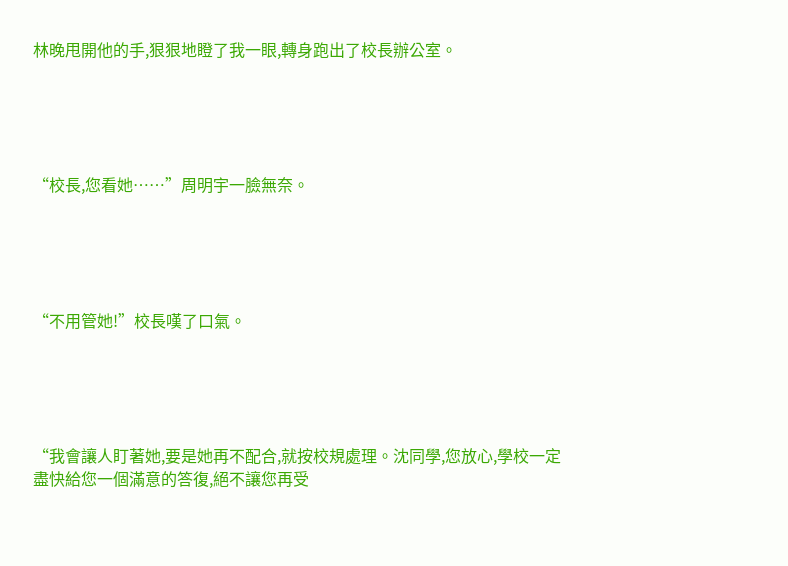林晚甩開他的手,狠狠地瞪了我一眼,轉身跑出了校長辦公室。





“校長,您看她……”周明宇一臉無奈。





“不用管她!”校長嘆了口氣。





“我會讓人盯著她,要是她再不配合,就按校規處理。沈同學,您放心,學校一定盡快給您一個滿意的答復,絕不讓您再受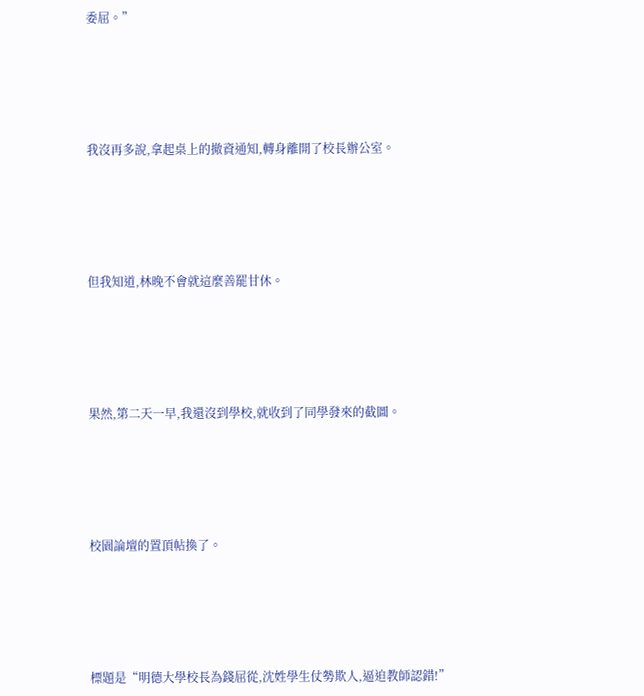委屈。”





我沒再多說,拿起桌上的撤資通知,轉身離開了校長辦公室。





但我知道,林晚不會就這麼善罷甘休。





果然,第二天一早,我還沒到學校,就收到了同學發來的截圖。





校園論壇的置頂帖換了。





標題是“明德大學校長為錢屈從,沈姓學生仗勢欺人,逼迫教師認錯!”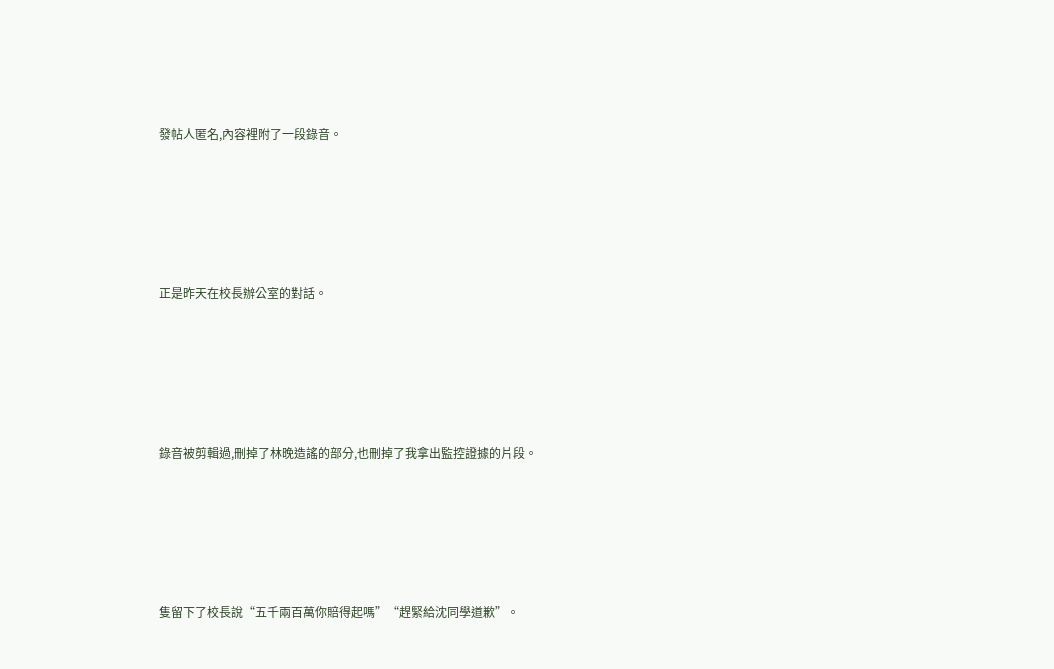發帖人匿名,內容裡附了一段錄音。





正是昨天在校長辦公室的對話。





錄音被剪輯過,刪掉了林晚造謠的部分,也刪掉了我拿出監控證據的片段。





隻留下了校長說“五千兩百萬你賠得起嗎”“趕緊給沈同學道歉”。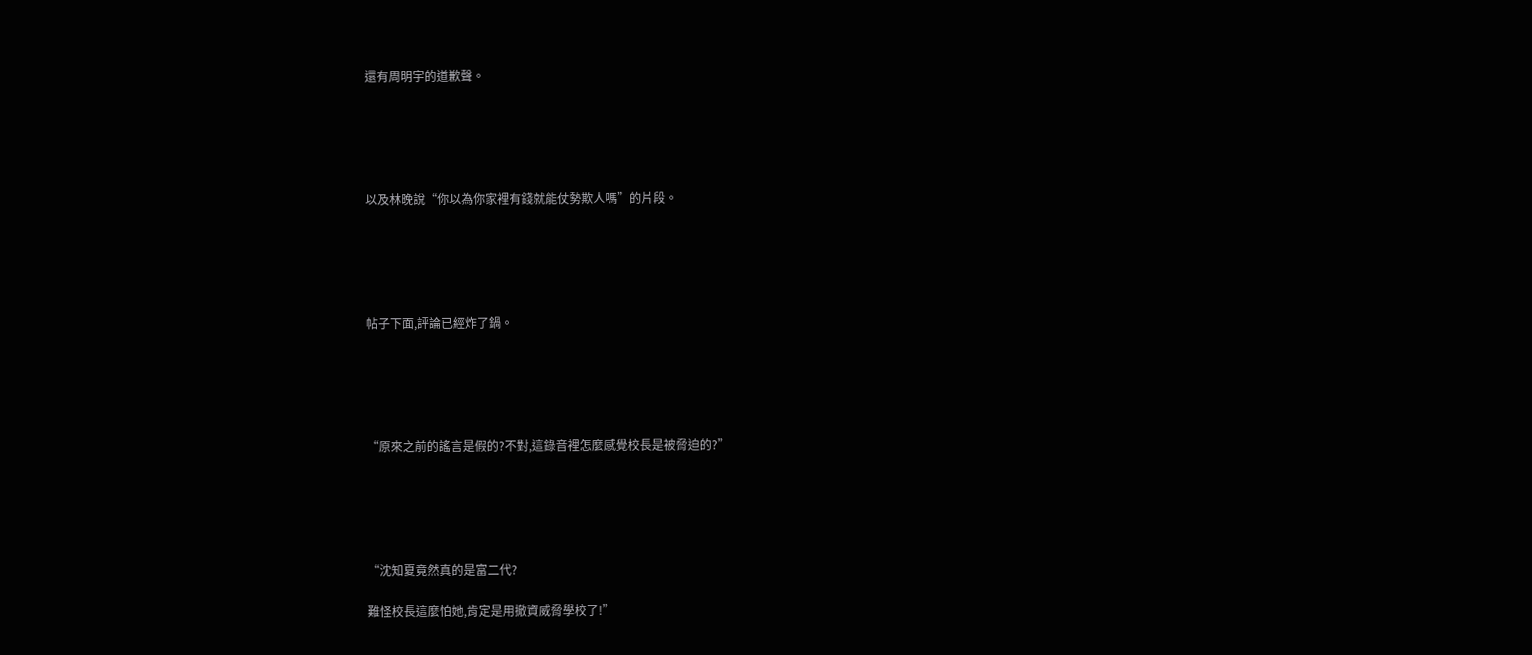還有周明宇的道歉聲。





以及林晚說“你以為你家裡有錢就能仗勢欺人嗎”的片段。





帖子下面,評論已經炸了鍋。





“原來之前的謠言是假的?不對,這錄音裡怎麼感覺校長是被脅迫的?”





“沈知夏竟然真的是富二代?

難怪校長這麼怕她,肯定是用撤資威脅學校了!”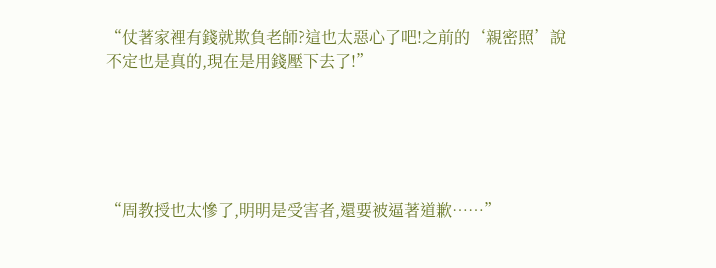“仗著家裡有錢就欺負老師?這也太惡心了吧!之前的‘親密照’說不定也是真的,現在是用錢壓下去了!”





“周教授也太慘了,明明是受害者,還要被逼著道歉……”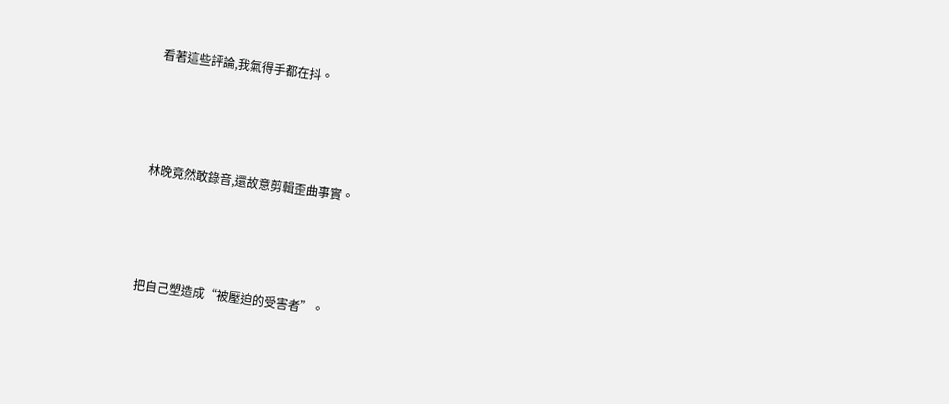看著這些評論,我氣得手都在抖。





林晚竟然敢錄音,還故意剪輯歪曲事實。





把自己塑造成“被壓迫的受害者”。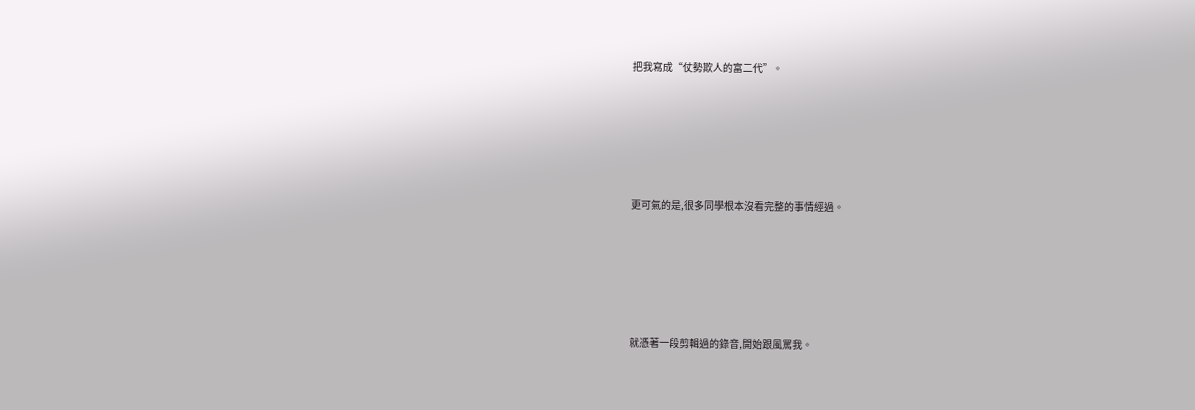把我寫成“仗勢欺人的富二代”。





更可氣的是,很多同學根本沒看完整的事情經過。





就憑著一段剪輯過的錄音,開始跟風罵我。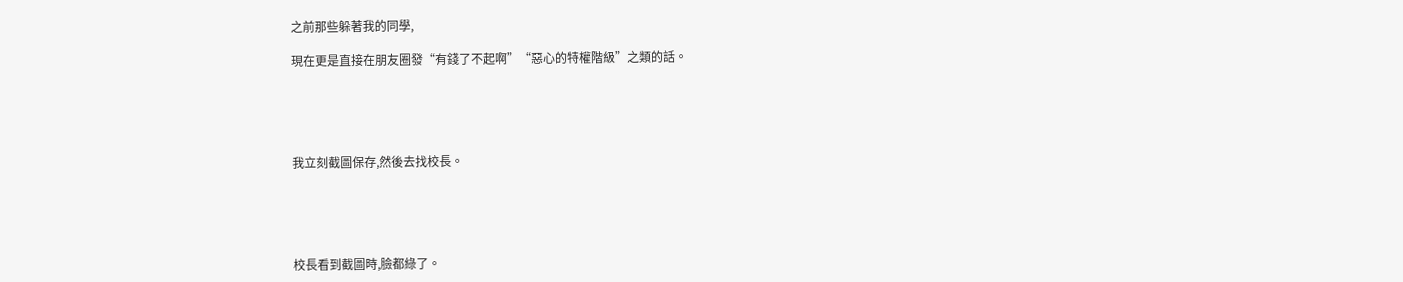之前那些躲著我的同學,

現在更是直接在朋友圈發“有錢了不起啊”“惡心的特權階級”之類的話。





我立刻截圖保存,然後去找校長。





校長看到截圖時,臉都綠了。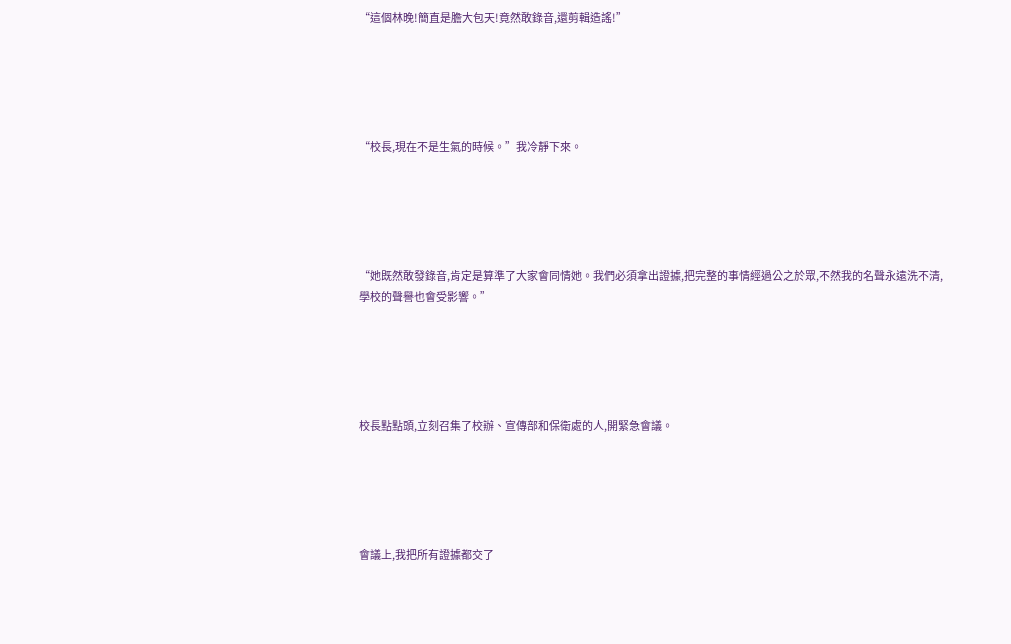“這個林晚!簡直是膽大包天!竟然敢錄音,還剪輯造謠!”





“校長,現在不是生氣的時候。”我冷靜下來。





“她既然敢發錄音,肯定是算準了大家會同情她。我們必須拿出證據,把完整的事情經過公之於眾,不然我的名聲永遠洗不清,學校的聲譽也會受影響。”





校長點點頭,立刻召集了校辦、宣傳部和保衛處的人,開緊急會議。





會議上,我把所有證據都交了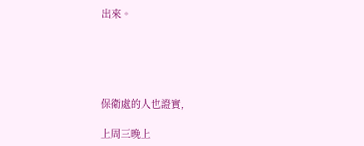出來。





保衛處的人也證實,

上周三晚上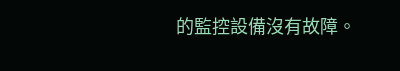的監控設備沒有故障。